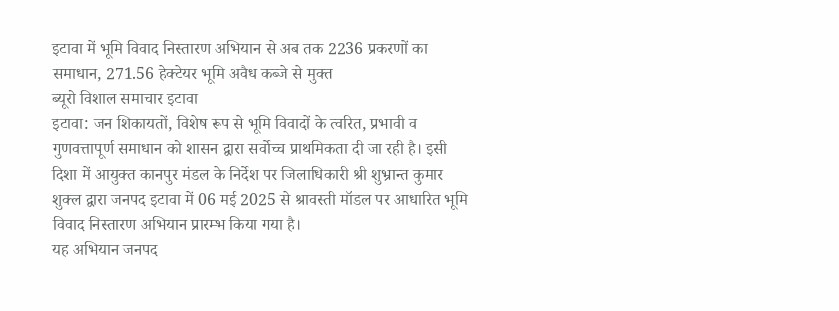इटावा में भूमि विवाद निस्तारण अभियान से अब तक 2236 प्रकरणों का समाधान, 271.56 हेक्टेयर भूमि अवैध कब्जे से मुक्त
ब्यूरो विशाल समाचार इटावा
इटावा: जन शिकायतों, विशेष रूप से भूमि विवादों के त्वरित, प्रभावी व गुणवत्तापूर्ण समाधान को शासन द्वारा सर्वोच्च प्राथमिकता दी जा रही है। इसी दिशा में आयुक्त कानपुर मंडल के निर्देश पर जिलाधिकारी श्री शुभ्रान्त कुमार शुक्ल द्वारा जनपद इटावा में 06 मई 2025 से श्रावस्ती मॉडल पर आधारित भूमि विवाद निस्तारण अभियान प्रारम्भ किया गया है।
यह अभियान जनपद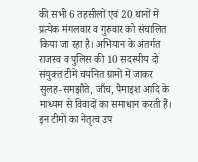की सभी 6 तहसीलों एवं 20 थानों में प्रत्येक मंगलवार व गुरुवार को संचालित किया जा रहा है। अभियान के अंतर्गत राजस्व व पुलिस की 10 सदस्यीय दो संयुक्त टीमें चयनित ग्रामों में जाकर सुलह-समझौते, जाँच, पैमाइश आदि के माध्यम से विवादों का समाधान करती हैं। इन टीमों का नेतृत्व उप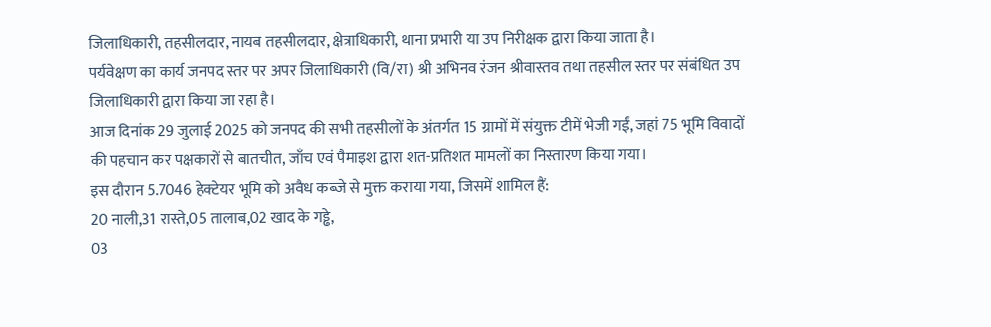जिलाधिकारी, तहसीलदार, नायब तहसीलदार, क्षेत्राधिकारी, थाना प्रभारी या उप निरीक्षक द्वारा किया जाता है।
पर्यवेक्षण का कार्य जनपद स्तर पर अपर जिलाधिकारी (वि/रा) श्री अभिनव रंजन श्रीवास्तव तथा तहसील स्तर पर संबंधित उप जिलाधिकारी द्वारा किया जा रहा है।
आज दिनांक 29 जुलाई 2025 को जनपद की सभी तहसीलों के अंतर्गत 15 ग्रामों में संयुक्त टीमें भेजी गईं, जहां 75 भूमि विवादों की पहचान कर पक्षकारों से बातचीत, जाँच एवं पैमाइश द्वारा शत-प्रतिशत मामलों का निस्तारण किया गया।
इस दौरान 5.7046 हेक्टेयर भूमि को अवैध कब्जे से मुक्त कराया गया, जिसमें शामिल हैं:
20 नाली,31 रास्ते,05 तालाब,02 खाद के गड्ढे,
03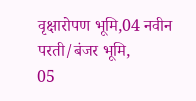वृक्षारोपण भूमि,04 नवीन परती/बंजर भूमि,
05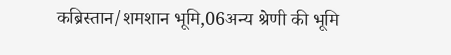कब्रिस्तान/शमशान भूमि,06अन्य श्रेणी की भूमि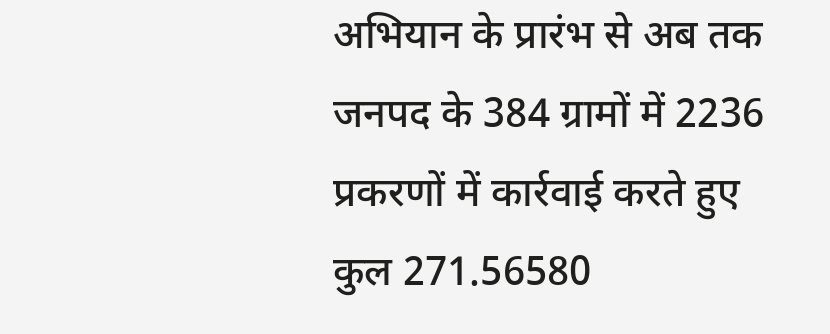अभियान के प्रारंभ से अब तक जनपद के 384 ग्रामों में 2236 प्रकरणों में कार्रवाई करते हुए कुल 271.56580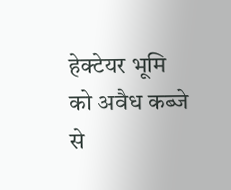हेक्टेयर भूमि को अवैध कब्जे से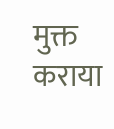मुक्त कराया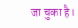जा चुका है।